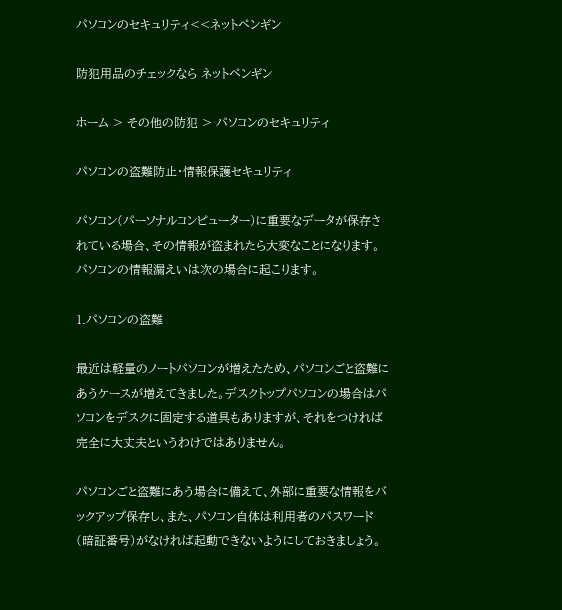パソコンのセキュリティ<<ネットペンギン

防犯用品のチェックなら ネットペンギン

ホーム > その他の防犯 > パソコンのセキュリティ

パソコンの盗難防止・情報保護セキュリティ

パソコン(パーソナルコンピューター)に重要なデータが保存されている場合、その情報が盗まれたら大変なことになります。パソコンの情報漏えいは次の場合に起こります。

1.パソコンの盗難

最近は軽量のノートパソコンが増えたため、パソコンごと盗難にあうケースが増えてきました。デスクトップパソコンの場合はパソコンをデスクに固定する道具もありますが、それをつければ完全に大丈夫というわけではありません。

パソコンごと盗難にあう場合に備えて、外部に重要な情報をバックアップ保存し、また、パソコン自体は利用者のパスワード(暗証番号)がなければ起動できないようにしておきましょう。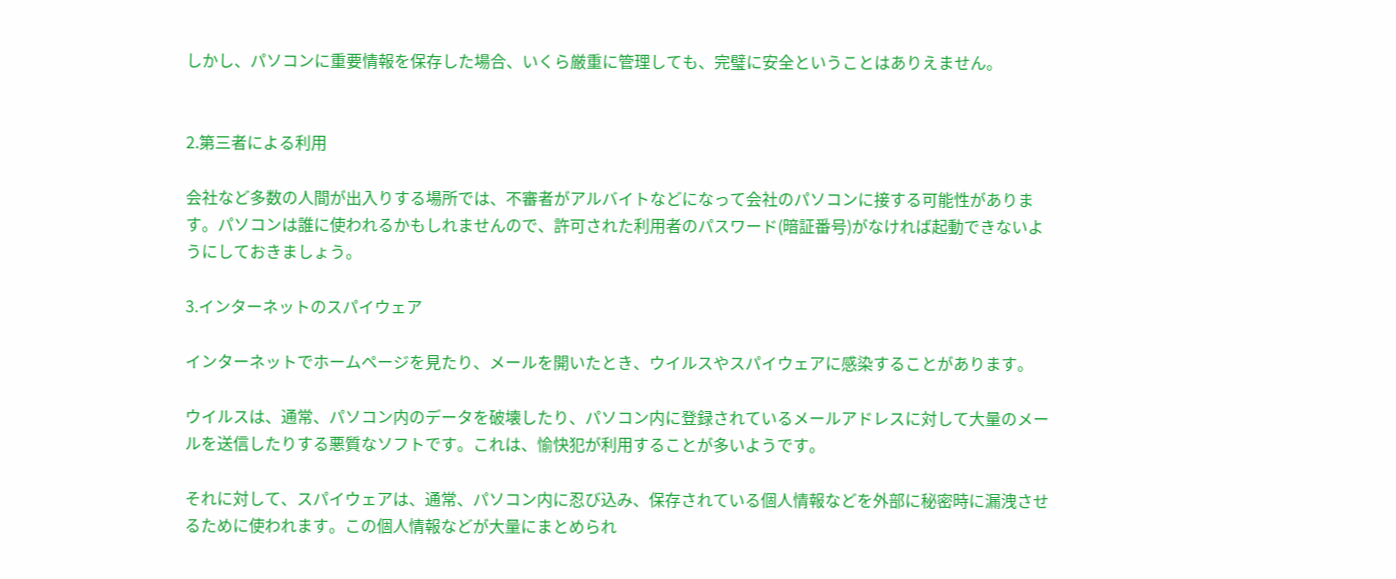しかし、パソコンに重要情報を保存した場合、いくら厳重に管理しても、完璧に安全ということはありえません。


2.第三者による利用

会社など多数の人間が出入りする場所では、不審者がアルバイトなどになって会社のパソコンに接する可能性があります。パソコンは誰に使われるかもしれませんので、許可された利用者のパスワード(暗証番号)がなければ起動できないようにしておきましょう。

3.インターネットのスパイウェア

インターネットでホームページを見たり、メールを開いたとき、ウイルスやスパイウェアに感染することがあります。

ウイルスは、通常、パソコン内のデータを破壊したり、パソコン内に登録されているメールアドレスに対して大量のメールを送信したりする悪質なソフトです。これは、愉快犯が利用することが多いようです。

それに対して、スパイウェアは、通常、パソコン内に忍び込み、保存されている個人情報などを外部に秘密時に漏洩させるために使われます。この個人情報などが大量にまとめられ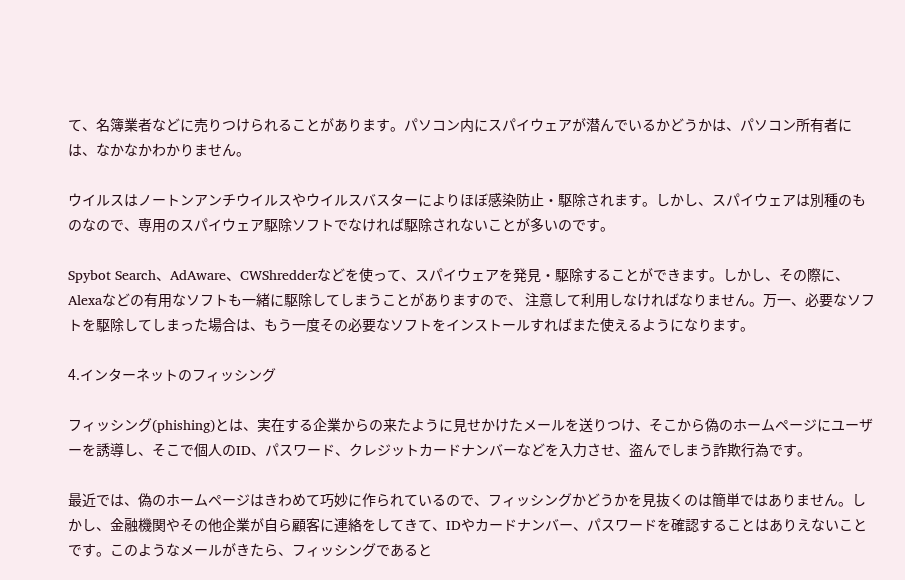て、名簿業者などに売りつけられることがあります。パソコン内にスパイウェアが潜んでいるかどうかは、パソコン所有者には、なかなかわかりません。

ウイルスはノートンアンチウイルスやウイルスバスターによりほぼ感染防止・駆除されます。しかし、スパイウェアは別種のものなので、専用のスパイウェア駆除ソフトでなければ駆除されないことが多いのです。

Spybot Search、AdAware、CWShredderなどを使って、スパイウェアを発見・駆除することができます。しかし、その際に、Alexaなどの有用なソフトも一緒に駆除してしまうことがありますので、 注意して利用しなければなりません。万一、必要なソフトを駆除してしまった場合は、もう一度その必要なソフトをインストールすればまた使えるようになります。

4.インターネットのフィッシング

フィッシング(phishing)とは、実在する企業からの来たように見せかけたメールを送りつけ、そこから偽のホームページにユーザーを誘導し、そこで個人のID、パスワード、クレジットカードナンバーなどを入力させ、盗んでしまう詐欺行為です。

最近では、偽のホームページはきわめて巧妙に作られているので、フィッシングかどうかを見抜くのは簡単ではありません。しかし、金融機関やその他企業が自ら顧客に連絡をしてきて、IDやカードナンバー、パスワードを確認することはありえないことです。このようなメールがきたら、フィッシングであると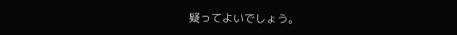疑ってよいでしょう。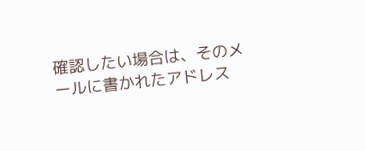確認したい場合は、そのメールに書かれたアドレス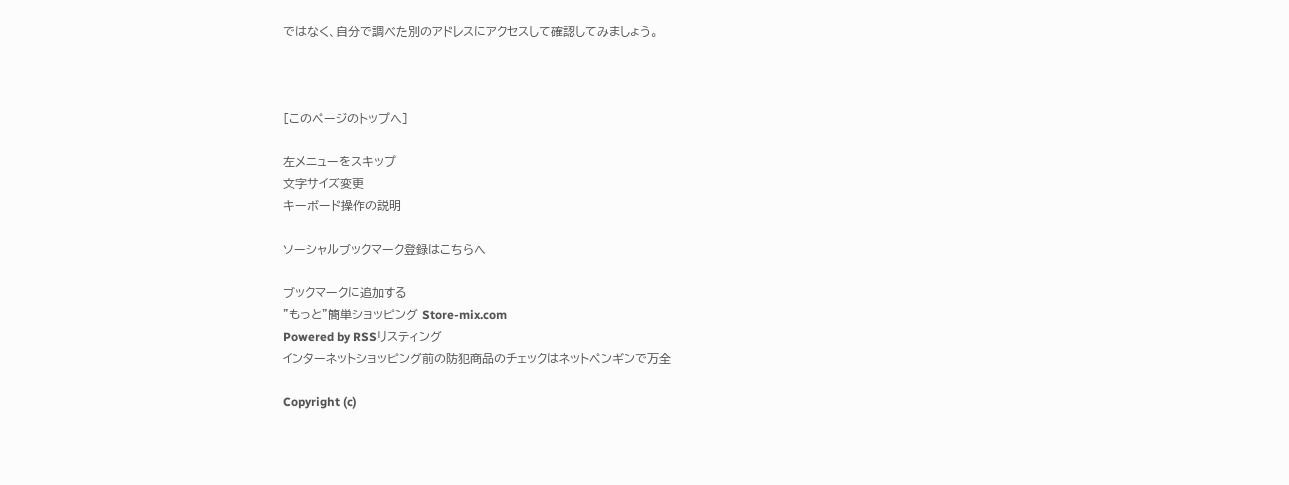ではなく、自分で調べた別のアドレスにアクセスして確認してみましょう。



[このページのトップへ]

左メニューをスキップ
文字サイズ変更
キーボード操作の説明

ソーシャルブックマーク登録はこちらへ

ブックマークに追加する
"もっと"簡単ショッピング Store-mix.com
Powered by RSSリスティング
インターネットショッピング前の防犯商品のチェックはネットペンギンで万全

Copyright (c)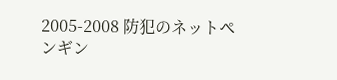2005-2008 防犯のネットペンギン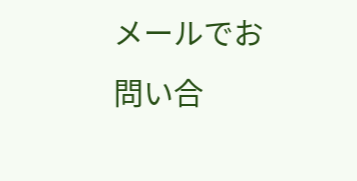メールでお問い合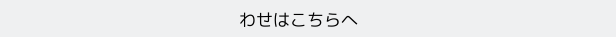わせはこちらへ